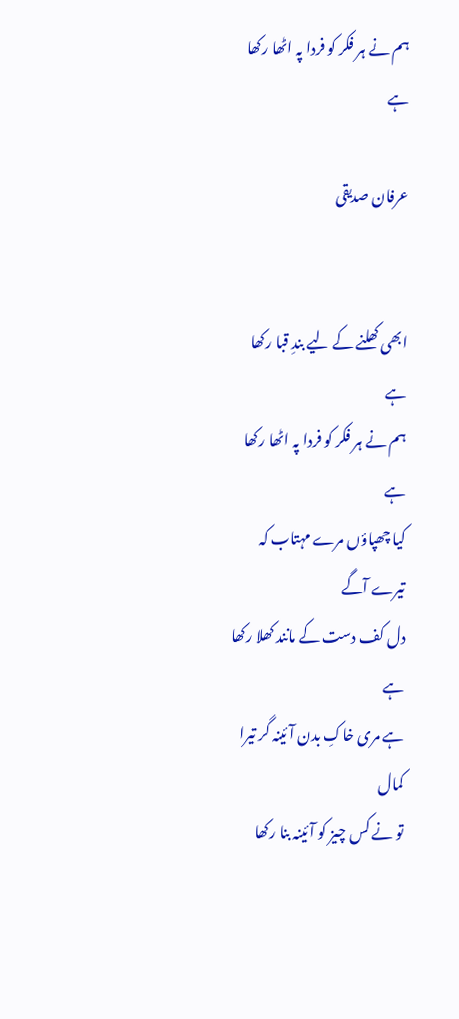ہم نے ہر فکر کو فردا پہ اٹھا رکھا ہے

عرفان صدیقی


ابھی کھلنے کے لیے بندِ قبا رکھا ہے
ہم نے ہر فکر کو فردا پہ اٹھا رکھا ہے
کیا چھپاؤں مرے مہتاب کہ تیرے آگے
دل کف دست کے مانند کھلا رکھا ہے
ہے مری خاکِ بدن آئینہ گر تیرا کمال
تو نے کس چیز کو آئینہ بنا رکھا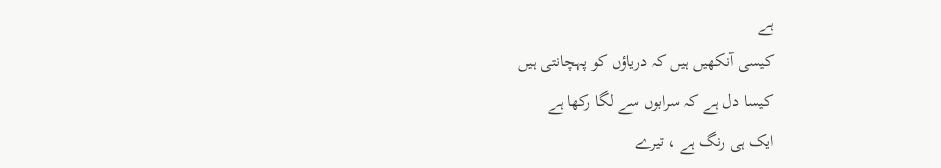ہے
کیسی آنکھیں ہیں کہ دریاؤں کو پہچانتی ہیں
کیسا دل ہے کہ سرابوں سے لگا رکھا ہے
ایک ہی رنگ ہے ، تیرے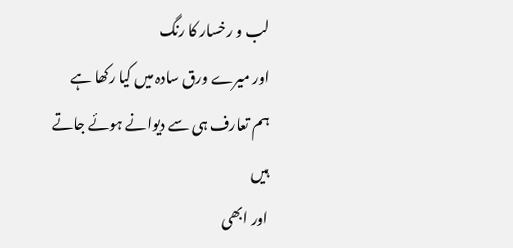لب و رخسار کا رنگ
اور میرے ورق سادہ میں کیا رکھا ہے
ہم تعارف ہی سے دیوانے ہوئے جاتے ہیں
اور ابھی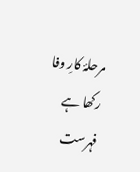مرحلۂ کارِ وفا رکھا ہے
فہرست